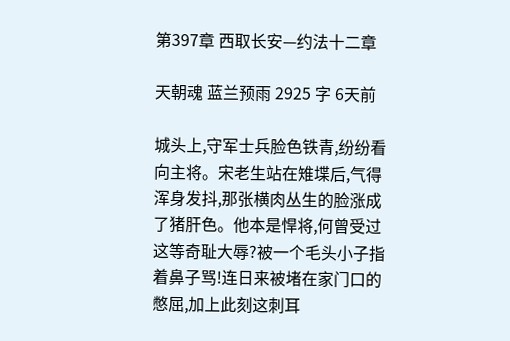第397章 西取长安—约法十二章

天朝魂 蓝兰预雨 2925 字 6天前

城头上,守军士兵脸色铁青,纷纷看向主将。宋老生站在雉堞后,气得浑身发抖,那张横肉丛生的脸涨成了猪肝色。他本是悍将,何曾受过这等奇耻大辱?被一个毛头小子指着鼻子骂!连日来被堵在家门口的憋屈,加上此刻这刺耳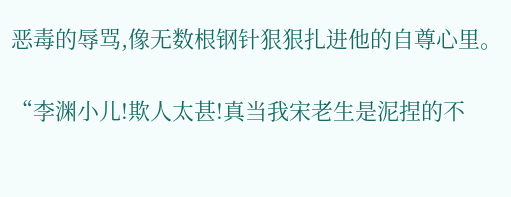恶毒的辱骂,像无数根钢针狠狠扎进他的自尊心里。

“李渊小儿!欺人太甚!真当我宋老生是泥捏的不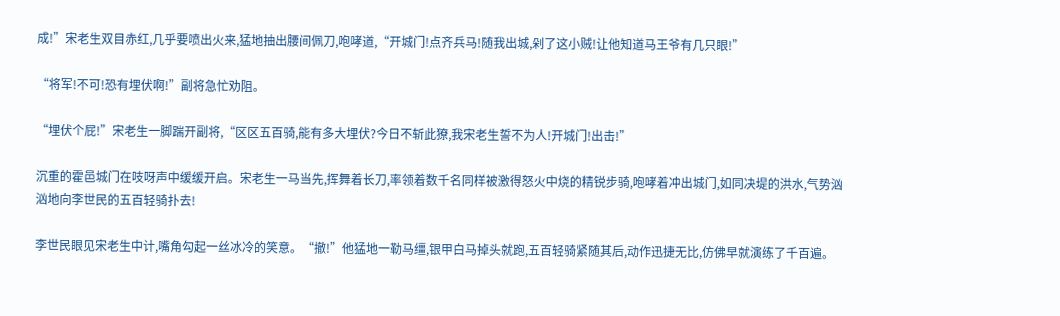成!”宋老生双目赤红,几乎要喷出火来,猛地抽出腰间佩刀,咆哮道,“开城门!点齐兵马!随我出城,剁了这小贼!让他知道马王爷有几只眼!”

“将军!不可!恐有埋伏啊!”副将急忙劝阻。

“埋伏个屁!”宋老生一脚踹开副将,“区区五百骑,能有多大埋伏?今日不斩此獠,我宋老生誓不为人!开城门!出击!”

沉重的霍邑城门在吱呀声中缓缓开启。宋老生一马当先,挥舞着长刀,率领着数千名同样被激得怒火中烧的精锐步骑,咆哮着冲出城门,如同决堤的洪水,气势汹汹地向李世民的五百轻骑扑去!

李世民眼见宋老生中计,嘴角勾起一丝冰冷的笑意。“撤!”他猛地一勒马缰,银甲白马掉头就跑,五百轻骑紧随其后,动作迅捷无比,仿佛早就演练了千百遍。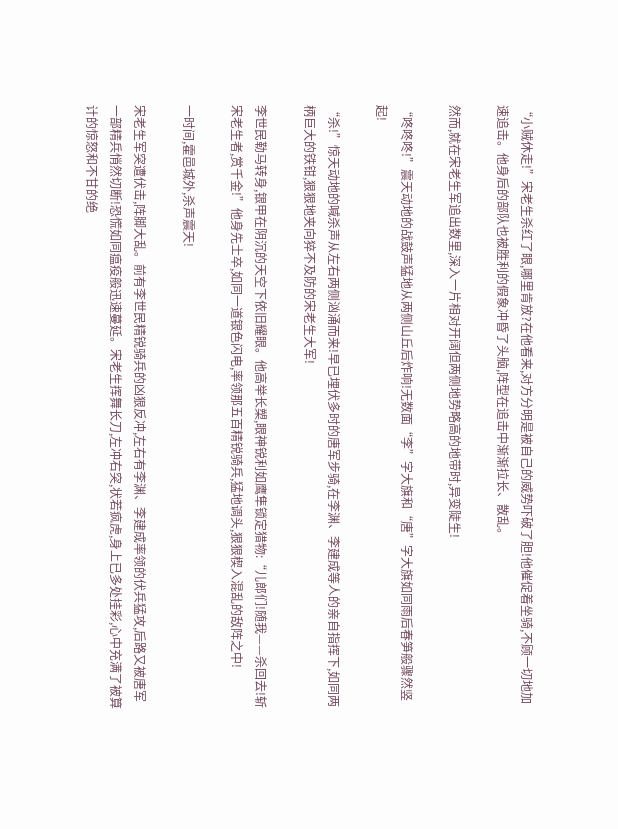“小贼休走!”宋老生杀红了眼,哪里肯放?在他看来,对方分明是被自己的威势吓破了胆!他催促着坐骑,不顾一切地加速追击。他身后的部队也被胜利的假象冲昏了头脑,阵型在追击中渐渐拉长、散乱。

然而,就在宋老生军追出数里,深入一片相对开阔但两侧地势略高的地带时,异变陡生!

“咚咚咚!”震天动地的战鼓声猛地从两侧山丘后炸响!无数面“李”字大旗和“唐”字大旗如同雨后春笋般骤然竖起!

“杀!”惊天动地的喊杀声从左右两侧汹涌而来!早已埋伏多时的唐军步骑,在李渊、李建成等人的亲自指挥下,如同两柄巨大的铁钳,狠狠地夹向猝不及防的宋老生大军!

李世民勒马转身,银甲在阴沉的天空下依旧耀眼。他高举长槊,眼神锐利如鹰隼锁定猎物:“儿郎们!随我——杀回去!斩宋老生者,赏千金!”他身先士卒,如同一道银色闪电,率领那五百精锐骑兵,猛地调头,狠狠楔入混乱的敌阵之中!

一时间,霍邑城外,杀声震天!

宋老生军突遭伏击,阵脚大乱。前有李世民精锐骑兵的凶狠反冲,左右有李渊、李建成率领的伏兵猛攻,后路又被唐军一部精兵悄然切断!恐慌如同瘟疫般迅速蔓延。宋老生挥舞长刀,左冲右突,状若疯虎,身上已多处挂彩,心中充满了被算计的惊怒和不甘的绝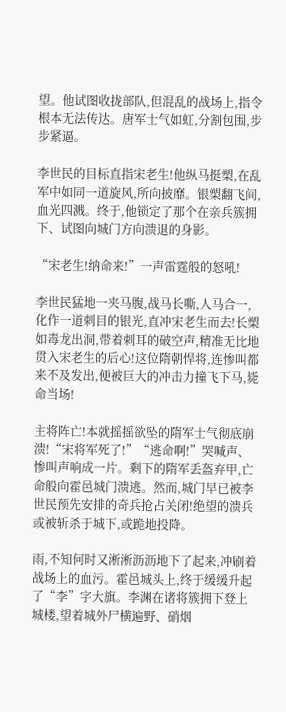望。他试图收拢部队,但混乱的战场上,指令根本无法传达。唐军士气如虹,分割包围,步步紧逼。

李世民的目标直指宋老生!他纵马挺槊,在乱军中如同一道旋风,所向披靡。银槊翻飞间,血光四溅。终于,他锁定了那个在亲兵簇拥下、试图向城门方向溃退的身影。

“宋老生!纳命来!”一声雷霆般的怒吼!

李世民猛地一夹马腹,战马长嘶,人马合一,化作一道刺目的银光,直冲宋老生而去!长槊如毒龙出洞,带着刺耳的破空声,精准无比地贯入宋老生的后心!这位隋朝悍将,连惨叫都来不及发出,便被巨大的冲击力撞飞下马,毙命当场!

主将阵亡!本就摇摇欲坠的隋军士气彻底崩溃!“宋将军死了!”“逃命啊!”哭喊声、惨叫声响成一片。剩下的隋军丢盔弃甲,亡命般向霍邑城门溃逃。然而,城门早已被李世民预先安排的奇兵抢占关闭!绝望的溃兵或被斩杀于城下,或跪地投降。

雨,不知何时又淅淅沥沥地下了起来,冲刷着战场上的血污。霍邑城头上,终于缓缓升起了“李”字大旗。李渊在诸将簇拥下登上城楼,望着城外尸横遍野、硝烟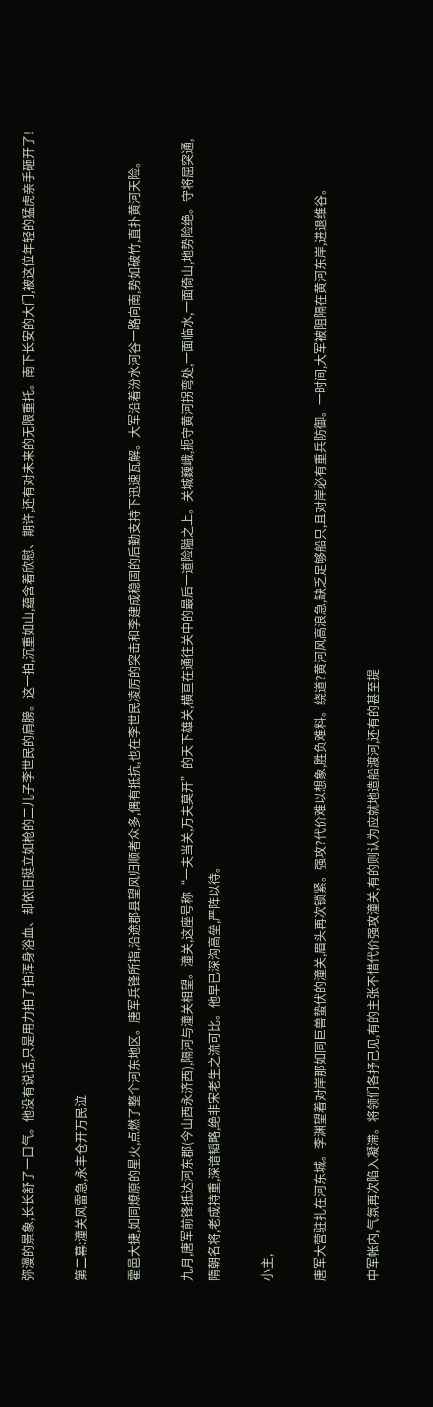弥漫的景象,长长舒了一口气。他没有说话,只是用力拍了拍浑身浴血、却依旧挺立如枪的二儿子李世民的肩膀。这一拍,沉重如山,蕴含着欣慰、期许,还有对未来的无限重托。南下长安的大门,被这位年轻的猛虎亲手砸开了!

第二幕:潼关风雷急,永丰仓开万民泣

霍邑大捷,如同燎原的星火,点燃了整个河东地区。唐军兵锋所指,沿途郡县望风归顺者众多,偶有抵抗,也在李世民凌厉的突击和李建成稳固的后勤支持下迅速瓦解。大军沿着汾水河谷一路向南,势如破竹,直扑黄河天险。

九月,唐军前锋抵达河东郡(今山西永济西),隔河与潼关相望。潼关,这座号称“一夫当关,万夫莫开”的天下雄关,横亘在通往关中的最后一道险隘之上。关城巍峨,扼守黄河拐弯处,一面临水,一面倚山,地势险绝。守将屈突通,隋朝名将,老成持重,深谙韬略,绝非宋老生之流可比。他早已深沟高垒,严阵以待。

小主,

唐军大营驻扎在河东城。李渊望着对岸那如同巨兽蛰伏的潼关,眉头再次锁紧。强攻?代价难以想象,胜负难料。绕道?黄河风高浪急,缺乏足够船只,且对岸必有重兵防御。一时间,大军被阻隔在黄河东岸,进退维谷。

中军帐内,气氛再次陷入凝滞。将领们各抒己见,有的主张不惜代价强攻潼关,有的则认为应就地造船渡河,还有的甚至提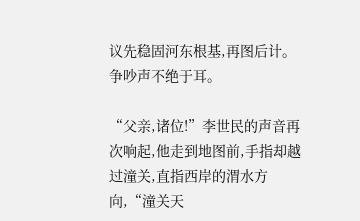议先稳固河东根基,再图后计。争吵声不绝于耳。

“父亲,诸位!”李世民的声音再次响起,他走到地图前,手指却越过潼关,直指西岸的渭水方向,“潼关天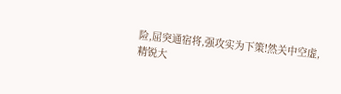险,屈突通宿将,强攻实为下策!然关中空虚,精锐大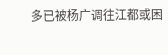多已被杨广调往江都或困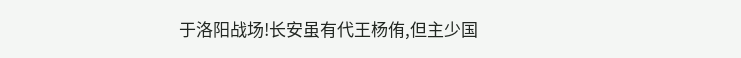于洛阳战场!长安虽有代王杨侑,但主少国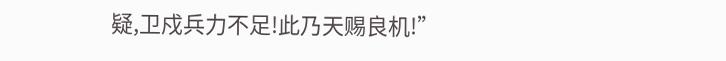疑,卫戍兵力不足!此乃天赐良机!”